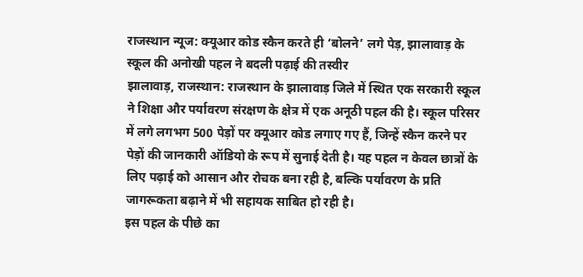राजस्थान न्यूज: क्यूआर कोड स्कैन करते ही ‘बोलने’ लगे पेड़, झालावाड़ के स्कूल की अनोखी पहल ने बदली पढ़ाई की तस्वीर
झालावाड़, राजस्थान: राजस्थान के झालावाड़ जिले में स्थित एक सरकारी स्कूल ने शिक्षा और पर्यावरण संरक्षण के क्षेत्र में एक अनूठी पहल की है। स्कूल परिसर में लगे लगभग 500 पेड़ों पर क्यूआर कोड लगाए गए हैं, जिन्हें स्कैन करने पर पेड़ों की जानकारी ऑडियो के रूप में सुनाई देती है। यह पहल न केवल छात्रों के लिए पढ़ाई को आसान और रोचक बना रही है, बल्कि पर्यावरण के प्रति जागरूकता बढ़ाने में भी सहायक साबित हो रही है।
इस पहल के पीछे का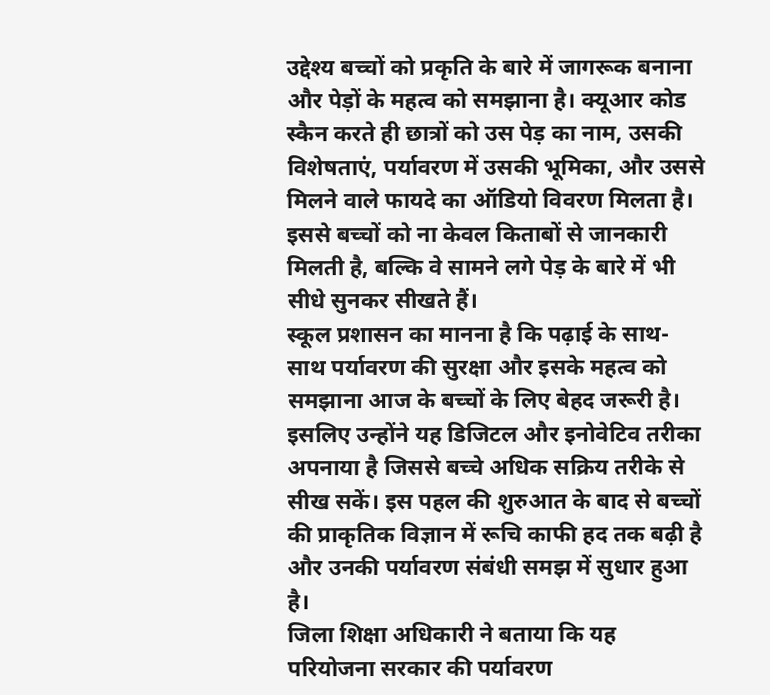उद्देश्य बच्चों को प्रकृति के बारे में जागरूक बनाना और पेड़ों के महत्व को समझाना है। क्यूआर कोड स्कैन करते ही छात्रों को उस पेड़ का नाम, उसकी विशेषताएं, पर्यावरण में उसकी भूमिका, और उससे मिलने वाले फायदे का ऑडियो विवरण मिलता है। इससे बच्चों को ना केवल किताबों से जानकारी मिलती है, बल्कि वे सामने लगे पेड़ के बारे में भी सीधे सुनकर सीखते हैं।
स्कूल प्रशासन का मानना है कि पढ़ाई के साथ-साथ पर्यावरण की सुरक्षा और इसके महत्व को समझाना आज के बच्चों के लिए बेहद जरूरी है। इसलिए उन्होंने यह डिजिटल और इनोवेटिव तरीका अपनाया है जिससे बच्चे अधिक सक्रिय तरीके से सीख सकें। इस पहल की शुरुआत के बाद से बच्चों की प्राकृतिक विज्ञान में रूचि काफी हद तक बढ़ी है और उनकी पर्यावरण संबंधी समझ में सुधार हुआ है।
जिला शिक्षा अधिकारी ने बताया कि यह परियोजना सरकार की पर्यावरण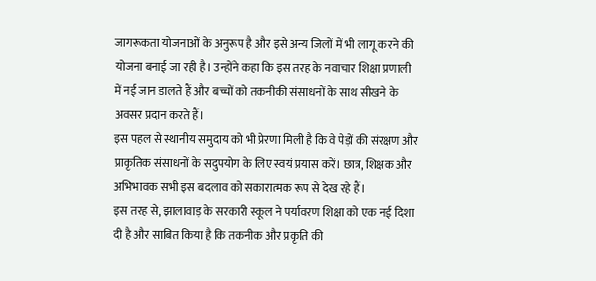जागरूकता योजनाओं के अनुरूप है और इसे अन्य जिलों में भी लागू करने की योजना बनाई जा रही है। उन्होंने कहा कि इस तरह के नवाचार शिक्षा प्रणाली में नई जान डालते हैं और बच्चों को तकनीकी संसाधनों के साथ सीखने के अवसर प्रदान करते हैं।
इस पहल से स्थानीय समुदाय को भी प्रेरणा मिली है कि वे पेड़ों की संरक्षण और प्राकृतिक संसाधनों के सदुपयोग के लिए स्वयं प्रयास करें। छात्र, शिक्षक और अभिभावक सभी इस बदलाव को सकारात्मक रूप से देख रहे हैं।
इस तरह से, झालावाड़ के सरकारी स्कूल ने पर्यावरण शिक्षा को एक नई दिशा दी है और साबित किया है कि तकनीक और प्रकृति की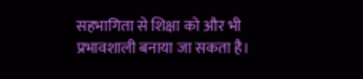सहभागिता से शिक्षा को और भी प्रभावशाली बनाया जा सकता है।